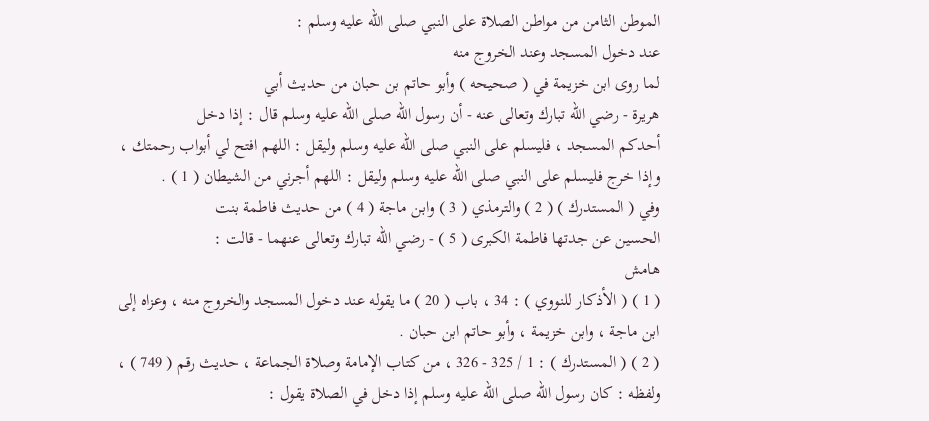الموطن الثامن من مواطن الصلاة على النبي صلى الله عليه وسلم :
عند دخول المسجد وعند الخروج منه
لما روى ابن خزيمة في ( صحيحه ) وأبو حاتم بن حبان من حديث أبي
هريرة - رضي الله تبارك وتعالى عنه - أن رسول الله صلى الله عليه وسلم قال : إذا دخل
أحدكم المسجد ، فليسلم على النبي صلى الله عليه وسلم وليقل : اللهم افتح لي أبواب رحمتك ،
وإذا خرج فليسلم على النبي صلى الله عليه وسلم وليقل : اللهم أجرني من الشيطان ( 1 ) .
وفي ( المستدرك ) ( 2 ) والترمذي ( 3 ) وابن ماجة ( 4 ) من حديث فاطمة بنت
الحسين عن جدتها فاطمة الكبرى ( 5 ) - رضي الله تبارك وتعالى عنهما - قالت :
هامش
( 1 ) ( الأذكار للنووي ) : 34 ، باب ( 20 ) ما يقوله عند دخول المسجد والخروج منه ، وعزاه إلى
ابن ماجة ، وابن خزيمة ، وأبو حاتم ابن حبان .
( 2 ) ( المستدرك ) : 1 / 325 - 326 ، من كتاب الإمامة وصلاة الجماعة ، حديث رقم ( 749 ) ،
ولفظه : كان رسول الله صلى الله عليه وسلم إذا دخل في الصلاة يقول :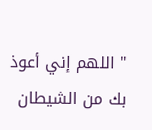" اللهم إني أعوذ بك من الشيطان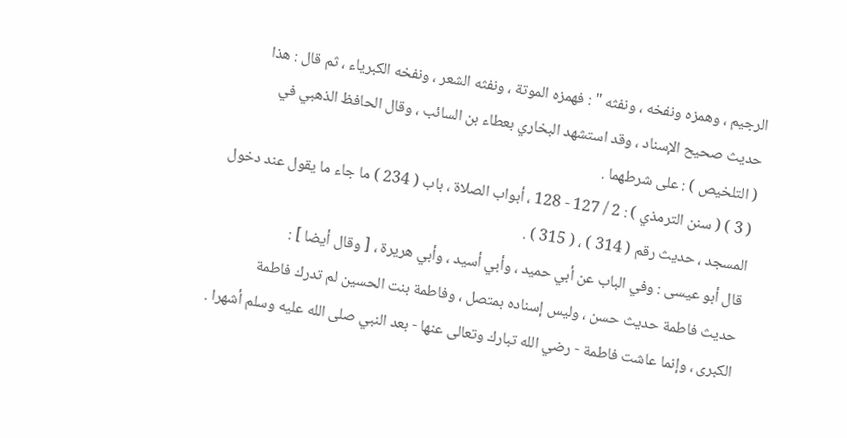الرجيم ، وهمزه ونفخه ، ونفثه " : فهمزه الموتة ، ونفثه الشعر ، ونفخه الكبرياء ، ثم قال : هذا
حديث صحيح الإسناد ، وقد استشهد البخاري بعطاء بن السائب ، وقال الحافظ الذهبي في
( التلخيص ) : على شرطهما .
( 3 ) ( سنن الترمذي ) : 2 / 127 - 128 ، أبواب الصلاة ، باب ( 234 ) ما جاء ما يقول عند دخول
المسجد ، حديث رقم ( 314 ) ، ( 315 ) .
قال أبو عيسى : وفي الباب عن أبي حميد ، وأبي أسيد ، وأبي هريرة ، [ وقال أيضا ] :
حديث فاطمة حديث حسن ، وليس إسناده بمتصل ، وفاطمة بنت الحسين لم تدرك فاطمة
الكبرى ، وإنما عاشت فاطمة - رضي الله تبارك وتعالى عنها - بعد النبي صلى الله عليه وسلم أشهرا .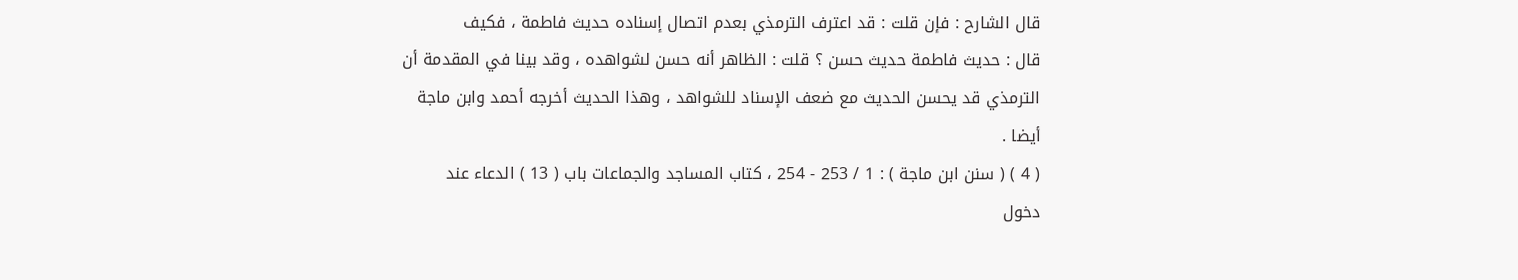قال الشارح : فإن قلت : قد اعترف الترمذي بعدم اتصال إسناده حديث فاطمة ، فكيف
قال : حديث فاطمة حديث حسن ؟ قلت : الظاهر أنه حسن لشواهده ، وقد بينا في المقدمة أن
الترمذي قد يحسن الحديث مع ضعف الإسناد للشواهد ، وهذا الحديث أخرجه أحمد وابن ماجة
أيضا .
( 4 ) ( سنن ابن ماجة ) : 1 / 253 - 254 ، كتاب المساجد والجماعات باب ( 13 ) الدعاء عند
دخول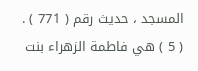المسجد ، حديث رقم ( 771 ) .
( 5 ) هي فاطمة الزهراء بنت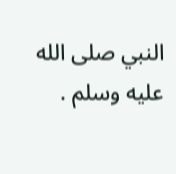النبي صلى الله عليه وسلم .